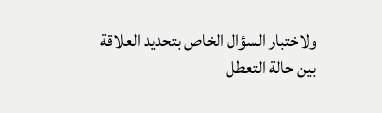ولاختبار السؤال الخاص بتحديد العلاقة بين حالة التعطل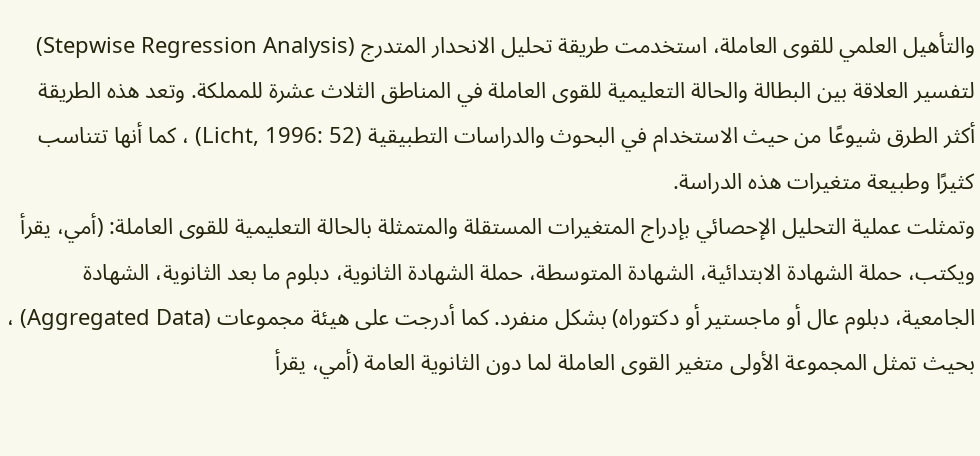والتأهيل العلمي للقوى العاملة، استخدمت طريقة تحليل الانحدار المتدرج (Stepwise Regression Analysis) لتفسير العلاقة بين البطالة والحالة التعليمية للقوى العاملة في المناطق الثلاث عشرة للمملكة. وتعد هذه الطريقة أكثر الطرق شيوعًا من حيث الاستخدام في البحوث والدراسات التطبيقية (Licht, 1996: 52) ، كما أنها تتناسب كثيرًا وطبيعة متغيرات هذه الدراسة.
وتمثلت عملية التحليل الإحصائي بإدراج المتغيرات المستقلة والمتمثلة بالحالة التعليمية للقوى العاملة: (أمي، يقرأ ويكتب، حملة الشهادة الابتدائية، الشهادة المتوسطة، حملة الشهادة الثانوية، دبلوم ما بعد الثانوية، الشهادة الجامعية، دبلوم عال أو ماجستير أو دكتوراه) بشكل منفرد. كما أدرجت على هيئة مجموعات (Aggregated Data) ، بحيث تمثل المجموعة الأولى متغير القوى العاملة لما دون الثانوية العامة (أمي، يقرأ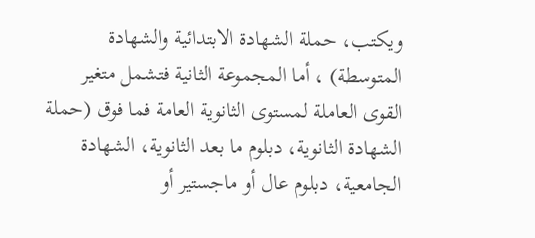ويكتب، حملة الشهادة الابتدائية والشهادة المتوسطة) ، أما المجموعة الثانية فتشمل متغير القوى العاملة لمستوى الثانوية العامة فما فوق (حملة الشهادة الثانوية، دبلوم ما بعد الثانوية، الشهادة الجامعية، دبلوم عال أو ماجستير أو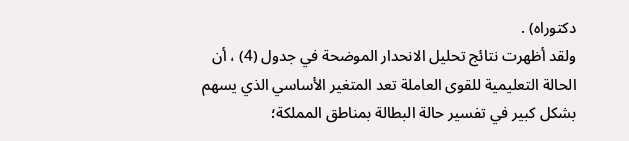دكتوراه) .
ولقد أظهرت نتائج تحليل الانحدار الموضحة في جدول (4) ، أن الحالة التعليمية للقوى العاملة تعد المتغير الأساسي الذي يسهم بشكل كبير في تفسير حالة البطالة بمناطق المملكة؛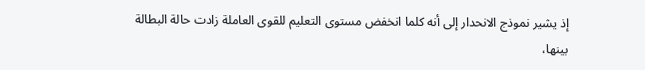إذ يشير نموذج الانحدار إلى أنه كلما انخفض مستوى التعليم للقوى العاملة زادت حالة البطالة بينها،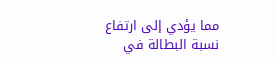مما يؤدي إلى ارتفاع نسبة البطالة في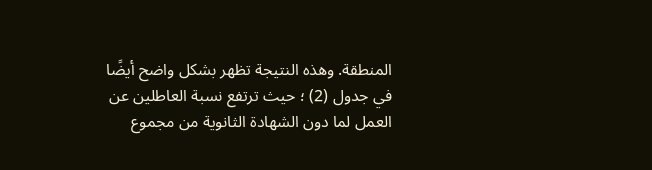المنطقة. وهذه النتيجة تظهر بشكل واضح أيضًا في جدول (2) ؛ حيث ترتفع نسبة العاطلين عن العمل لما دون الشهادة الثانوية من مجموع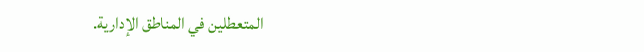المتعطلين في المناطق الإدارية.